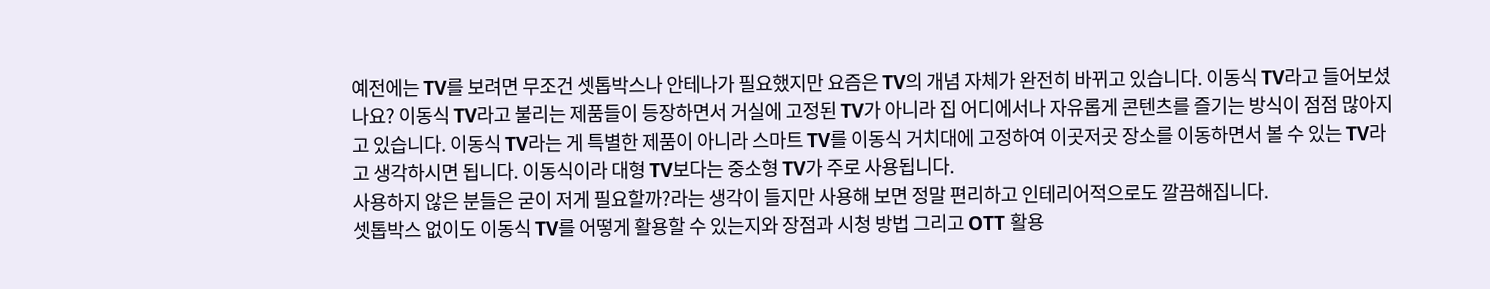예전에는 TV를 보려면 무조건 셋톱박스나 안테나가 필요했지만 요즘은 TV의 개념 자체가 완전히 바뀌고 있습니다. 이동식 TV라고 들어보셨나요? 이동식 TV라고 불리는 제품들이 등장하면서 거실에 고정된 TV가 아니라 집 어디에서나 자유롭게 콘텐츠를 즐기는 방식이 점점 많아지고 있습니다. 이동식 TV라는 게 특별한 제품이 아니라 스마트 TV를 이동식 거치대에 고정하여 이곳저곳 장소를 이동하면서 볼 수 있는 TV라고 생각하시면 됩니다. 이동식이라 대형 TV보다는 중소형 TV가 주로 사용됩니다.
사용하지 않은 분들은 굳이 저게 필요할까?라는 생각이 들지만 사용해 보면 정말 편리하고 인테리어적으로도 깔끔해집니다.
셋톱박스 없이도 이동식 TV를 어떻게 활용할 수 있는지와 장점과 시청 방법 그리고 OTT 활용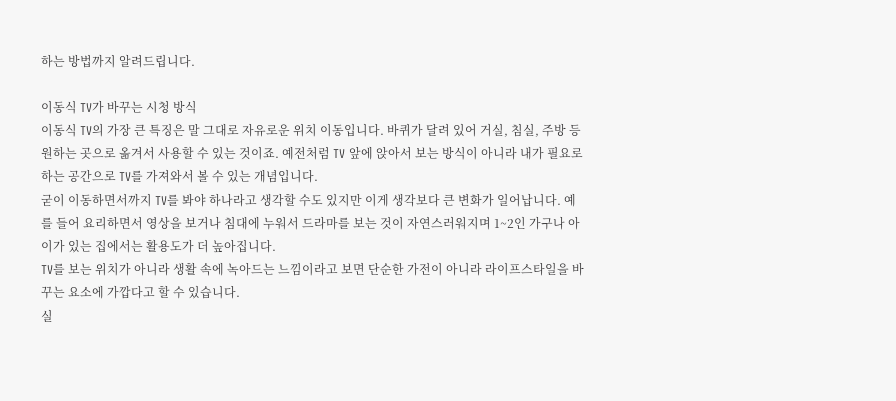하는 방법까지 알려드립니다.

이동식 TV가 바꾸는 시청 방식
이동식 TV의 가장 큰 특징은 말 그대로 자유로운 위치 이동입니다. 바퀴가 달려 있어 거실, 침실, 주방 등 원하는 곳으로 옮겨서 사용할 수 있는 것이죠. 예전처럼 TV 앞에 앉아서 보는 방식이 아니라 내가 필요로 하는 공간으로 TV를 가져와서 볼 수 있는 개념입니다.
굳이 이동하면서까지 TV를 봐야 하나라고 생각할 수도 있지만 이게 생각보다 큰 변화가 일어납니다. 예를 들어 요리하면서 영상을 보거나 침대에 누워서 드라마를 보는 것이 자연스러워지며 1~2인 가구나 아이가 있는 집에서는 활용도가 더 높아집니다.
TV를 보는 위치가 아니라 생활 속에 녹아드는 느낌이라고 보면 단순한 가전이 아니라 라이프스타일을 바꾸는 요소에 가깝다고 할 수 있습니다.
실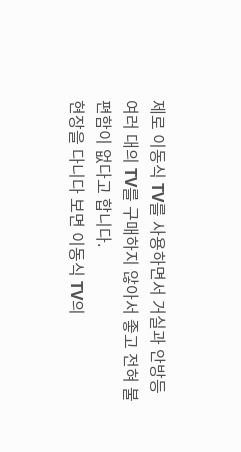제로 이동식 TV를 사용하면서 거실과 안방등 여러 대의 TV를 구매하지 않아서 좋고 전혀 불편함이 없다고 합니다.
현장을 다니다 보면 이동식 TV의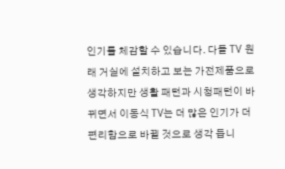인기를 체감할 수 있습니다. 다들 TV 원래 거실에 설치하고 보는 가전제품으로 생각하지만 생활 패턴과 시청패턴이 바뀌면서 이동식 TV는 더 많은 인기가 더 편리함으로 바뀔 것으로 생각 듭니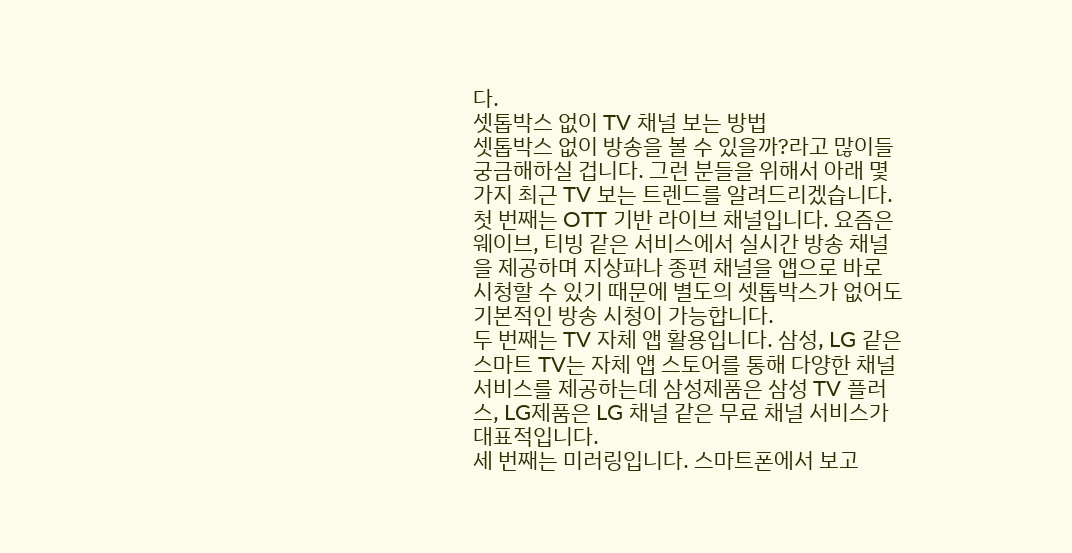다.
셋톱박스 없이 TV 채널 보는 방법
셋톱박스 없이 방송을 볼 수 있을까?라고 많이들 궁금해하실 겁니다. 그런 분들을 위해서 아래 몇 가지 최근 TV 보는 트렌드를 알려드리겠습니다.
첫 번째는 OTT 기반 라이브 채널입니다. 요즘은 웨이브, 티빙 같은 서비스에서 실시간 방송 채널을 제공하며 지상파나 종편 채널을 앱으로 바로 시청할 수 있기 때문에 별도의 셋톱박스가 없어도 기본적인 방송 시청이 가능합니다.
두 번째는 TV 자체 앱 활용입니다. 삼성, LG 같은 스마트 TV는 자체 앱 스토어를 통해 다양한 채널 서비스를 제공하는데 삼성제품은 삼성 TV 플러스, LG제품은 LG 채널 같은 무료 채널 서비스가 대표적입니다.
세 번째는 미러링입니다. 스마트폰에서 보고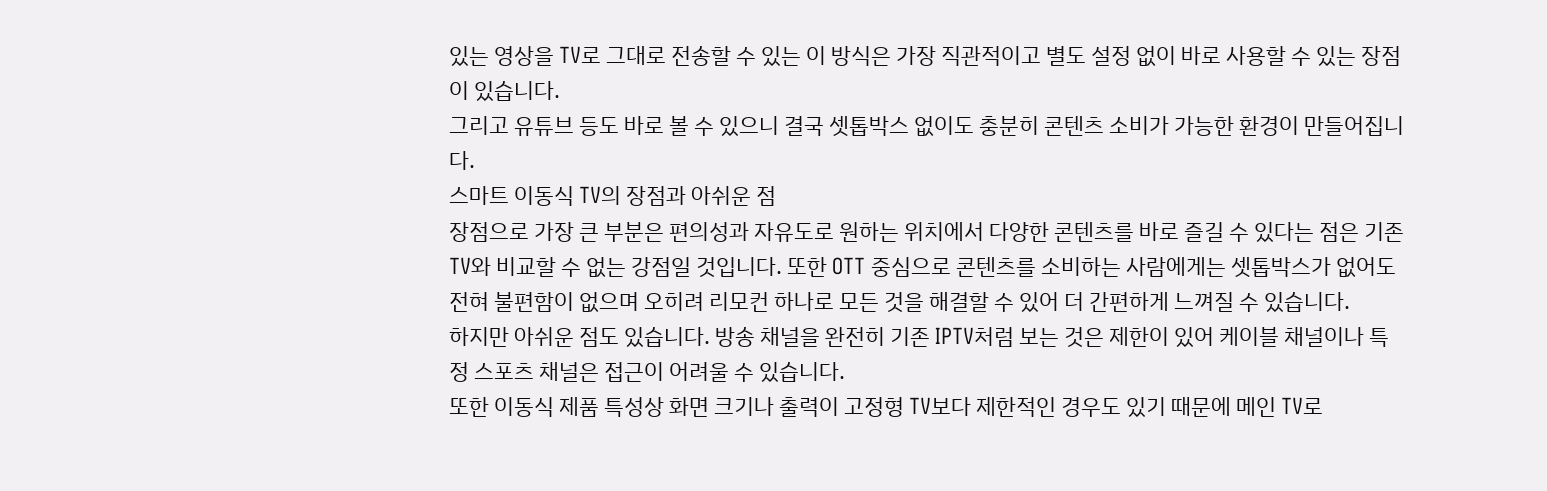있는 영상을 TV로 그대로 전송할 수 있는 이 방식은 가장 직관적이고 별도 설정 없이 바로 사용할 수 있는 장점이 있습니다.
그리고 유튜브 등도 바로 볼 수 있으니 결국 셋톱박스 없이도 충분히 콘텐츠 소비가 가능한 환경이 만들어집니다.
스마트 이동식 TV의 장점과 아쉬운 점
장점으로 가장 큰 부분은 편의성과 자유도로 원하는 위치에서 다양한 콘텐츠를 바로 즐길 수 있다는 점은 기존 TV와 비교할 수 없는 강점일 것입니다. 또한 OTT 중심으로 콘텐츠를 소비하는 사람에게는 셋톱박스가 없어도 전혀 불편함이 없으며 오히려 리모컨 하나로 모든 것을 해결할 수 있어 더 간편하게 느껴질 수 있습니다.
하지만 아쉬운 점도 있습니다. 방송 채널을 완전히 기존 IPTV처럼 보는 것은 제한이 있어 케이블 채널이나 특정 스포츠 채널은 접근이 어려울 수 있습니다.
또한 이동식 제품 특성상 화면 크기나 출력이 고정형 TV보다 제한적인 경우도 있기 때문에 메인 TV로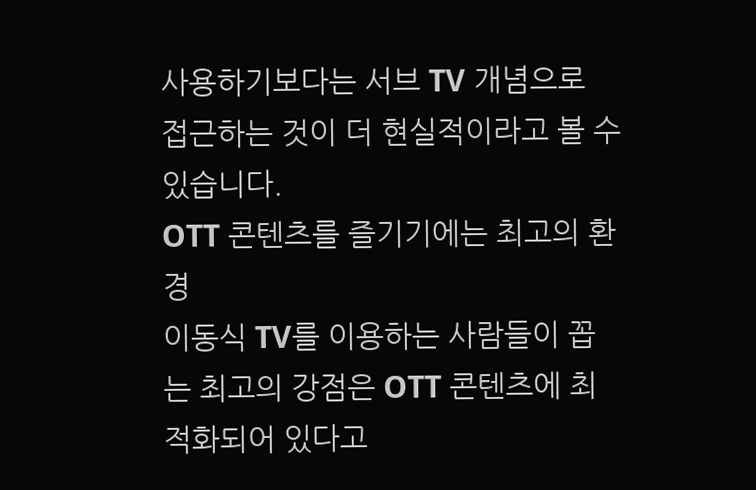사용하기보다는 서브 TV 개념으로 접근하는 것이 더 현실적이라고 볼 수 있습니다.
OTT 콘텐츠를 즐기기에는 최고의 환경
이동식 TV를 이용하는 사람들이 꼽는 최고의 강점은 OTT 콘텐츠에 최적화되어 있다고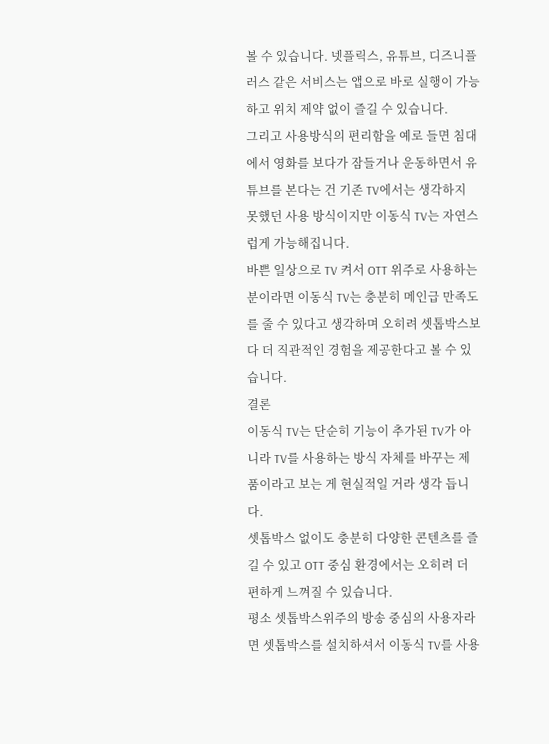볼 수 있습니다. 넷플릭스, 유튜브, 디즈니플러스 같은 서비스는 앱으로 바로 실행이 가능하고 위치 제약 없이 즐길 수 있습니다.
그리고 사용방식의 편리함을 예로 들면 침대에서 영화를 보다가 잠들거나 운동하면서 유튜브를 본다는 건 기존 TV에서는 생각하지 못했던 사용 방식이지만 이동식 TV는 자연스럽게 가능해집니다.
바쁜 일상으로 TV 켜서 OTT 위주로 사용하는 분이라면 이동식 TV는 충분히 메인급 만족도를 줄 수 있다고 생각하며 오히려 셋톱박스보다 더 직관적인 경험을 제공한다고 볼 수 있습니다.
결론
이동식 TV는 단순히 기능이 추가된 TV가 아니라 TV를 사용하는 방식 자체를 바꾸는 제품이라고 보는 게 현실적일 거라 생각 듭니다.
셋톱박스 없이도 충분히 다양한 콘텐츠를 즐길 수 있고 OTT 중심 환경에서는 오히려 더 편하게 느껴질 수 있습니다.
평소 셋톱박스위주의 방송 중심의 사용자라면 셋톱박스를 설치하셔서 이동식 TV를 사용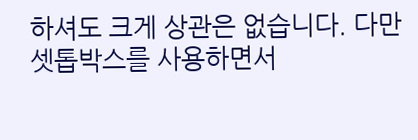하셔도 크게 상관은 없습니다. 다만 셋톱박스를 사용하면서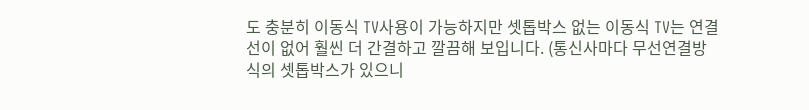도 충분히 이동식 TV사용이 가능하지만 셋톱박스 없는 이동식 TV는 연결선이 없어 훨씬 더 간결하고 깔끔해 보입니다. (통신사마다 무선연결방식의 셋톱박스가 있으니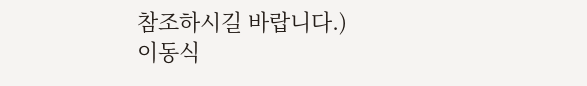참조하시길 바랍니다.)
이동식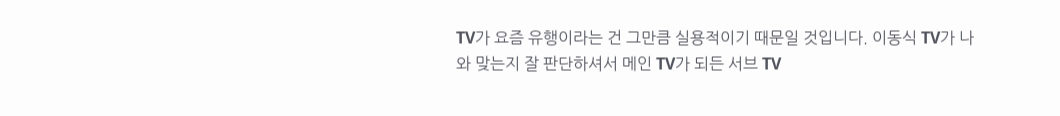TV가 요즘 유행이라는 건 그만큼 실용적이기 때문일 것입니다. 이동식 TV가 나와 맞는지 잘 판단하셔서 메인 TV가 되든 서브 TV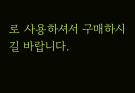로 사용하셔서 구매하시길 바랍니다.